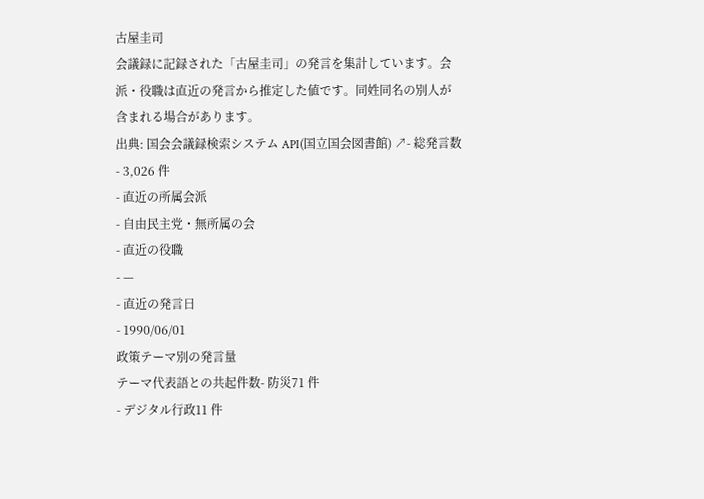古屋圭司
会議録に記録された「古屋圭司」の発言を集計しています。会派・役職は直近の発言から推定した値です。同姓同名の別人が含まれる場合があります。
出典: 国会会議録検索システム API(国立国会図書館) ↗- 総発言数
- 3,026 件
- 直近の所属会派
- 自由民主党・無所属の会
- 直近の役職
- —
- 直近の発言日
- 1990/06/01
政策テーマ別の発言量
テーマ代表語との共起件数- 防災71 件
- デジタル行政11 件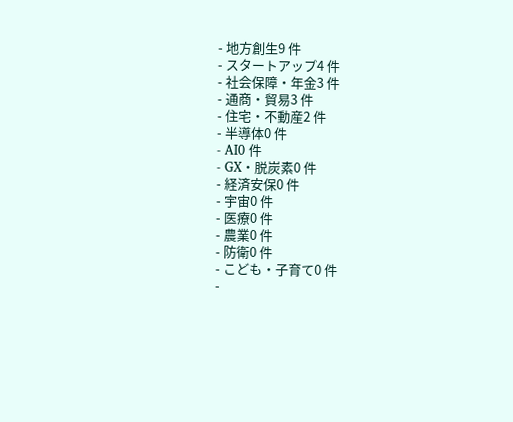- 地方創生9 件
- スタートアップ4 件
- 社会保障・年金3 件
- 通商・貿易3 件
- 住宅・不動産2 件
- 半導体0 件
- AI0 件
- GX・脱炭素0 件
- 経済安保0 件
- 宇宙0 件
- 医療0 件
- 農業0 件
- 防衛0 件
- こども・子育て0 件
-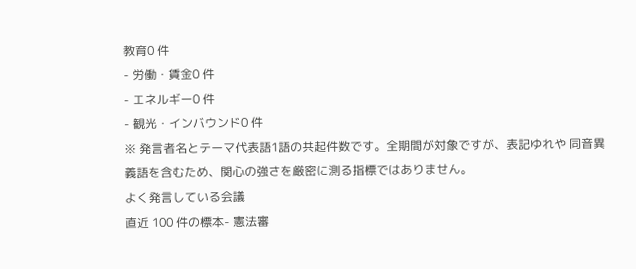教育0 件
- 労働・賃金0 件
- エネルギー0 件
- 観光・インバウンド0 件
※ 発言者名とテーマ代表語1語の共起件数です。全期間が対象ですが、表記ゆれや 同音異義語を含むため、関心の強さを厳密に測る指標ではありません。
よく発言している会議
直近 100 件の標本- 憲法審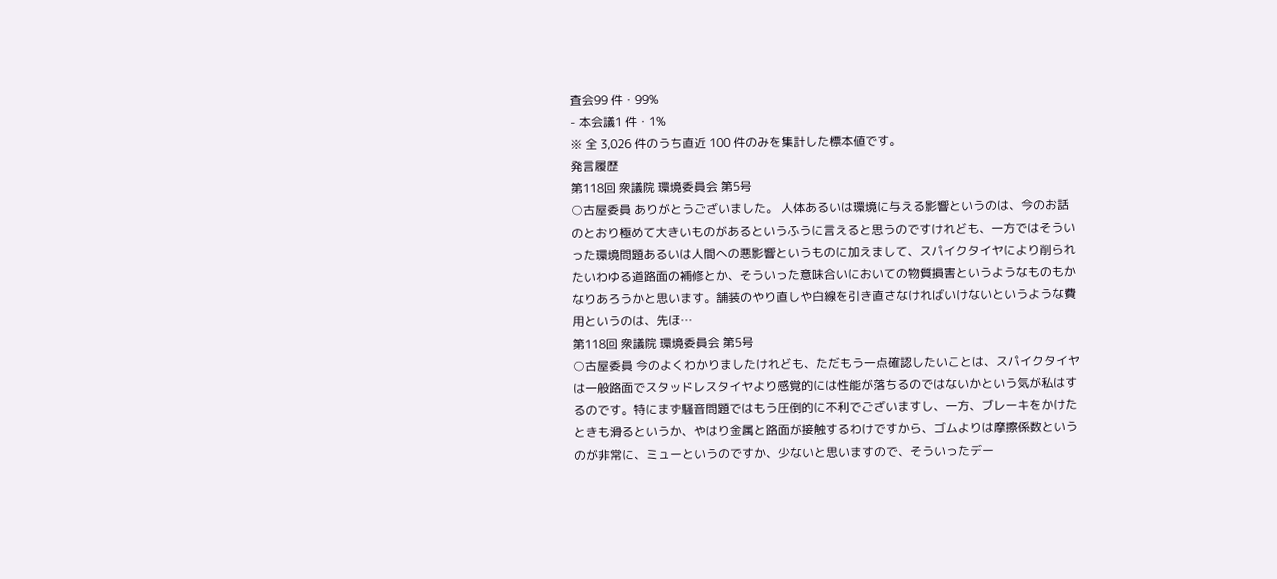査会99 件・99%
- 本会議1 件・1%
※ 全 3,026 件のうち直近 100 件のみを集計した標本値です。
発言履歴
第118回 衆議院 環境委員会 第5号
○古屋委員 ありがとうございました。 人体あるいは環境に与える影響というのは、今のお話のとおり極めて大きいものがあるというふうに言えると思うのですけれども、一方ではそういった環境問題あるいは人間への悪影響というものに加えまして、スパイクタイヤにより削られたいわゆる道路面の補修とか、そういった意味合いにおいての物質損害というようなものもかなりあろうかと思います。舗装のやり直しや白線を引き直さなければいけないというような費用というのは、先ほ…
第118回 衆議院 環境委員会 第5号
○古屋委員 今のよくわかりましたけれども、ただもう一点確認したいことは、スパイクタイヤは一般路面でスタッドレスタイヤより感覚的には性能が落ちるのではないかという気が私はするのです。特にまず騒音問題ではもう圧倒的に不利でございますし、一方、ブレーキをかけたときも滑るというか、やはり金属と路面が接触するわけですから、ゴムよりは摩擦係数というのが非常に、ミューというのですか、少ないと思いますので、そういったデー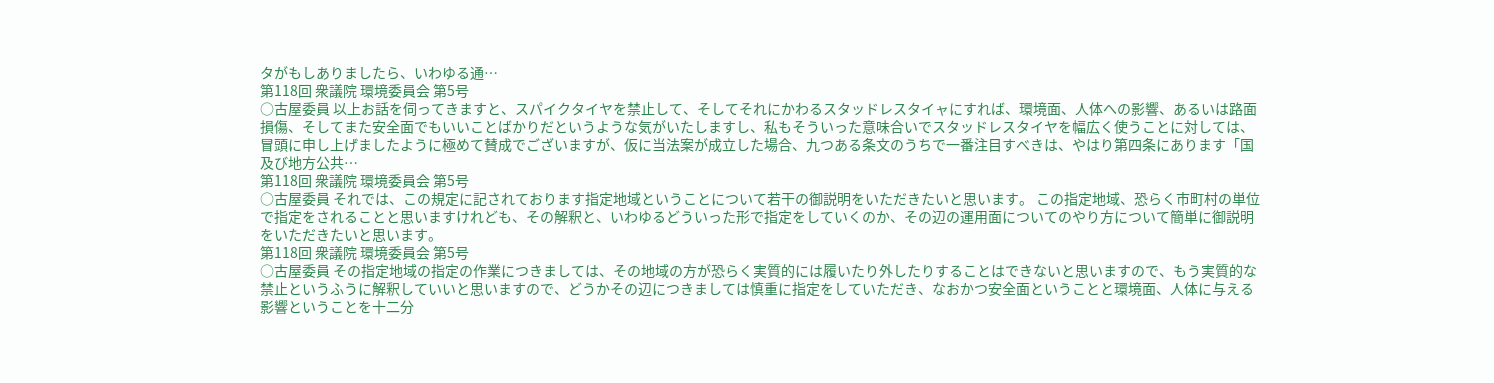タがもしありましたら、いわゆる通…
第118回 衆議院 環境委員会 第5号
○古屋委員 以上お話を伺ってきますと、スパイクタイヤを禁止して、そしてそれにかわるスタッドレスタイャにすれば、環境面、人体への影響、あるいは路面損傷、そしてまた安全面でもいいことばかりだというような気がいたしますし、私もそういった意味合いでスタッドレスタイヤを幅広く使うことに対しては、冒頭に申し上げましたように極めて賛成でございますが、仮に当法案が成立した場合、九つある条文のうちで一番注目すべきは、やはり第四条にあります「国及び地方公共…
第118回 衆議院 環境委員会 第5号
○古屋委員 それでは、この規定に記されております指定地域ということについて若干の御説明をいただきたいと思います。 この指定地域、恐らく市町村の単位で指定をされることと思いますけれども、その解釈と、いわゆるどういった形で指定をしていくのか、その辺の運用面についてのやり方について簡単に御説明をいただきたいと思います。
第118回 衆議院 環境委員会 第5号
○古屋委員 その指定地域の指定の作業につきましては、その地域の方が恐らく実質的には履いたり外したりすることはできないと思いますので、もう実質的な禁止というふうに解釈していいと思いますので、どうかその辺につきましては慎重に指定をしていただき、なおかつ安全面ということと環境面、人体に与える影響ということを十二分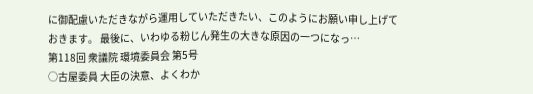に御配慮いただきながら運用していただきたい、このようにお願い申し上げておきます。 最後に、いわゆる粉じん発生の大きな原因の一つになっ…
第118回 衆議院 環境委員会 第5号
○古屋委員 大臣の決意、よくわか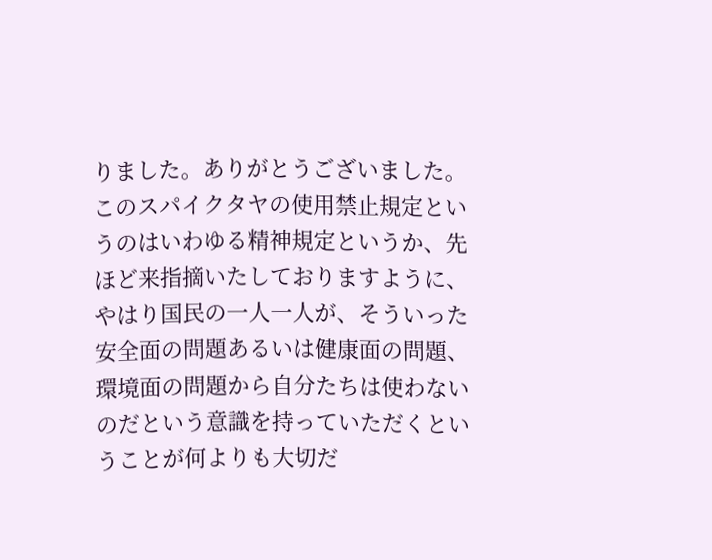りました。ありがとうございました。 このスパイクタヤの使用禁止規定というのはいわゆる精神規定というか、先ほど来指摘いたしておりますように、やはり国民の一人一人が、そういった安全面の問題あるいは健康面の問題、環境面の問題から自分たちは使わないのだという意識を持っていただくということが何よりも大切だ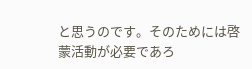と思うのです。そのためには啓蒙活動が必要であろ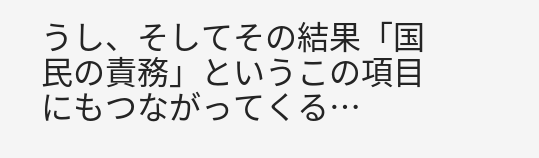うし、そしてその結果「国民の責務」というこの項目にもつながってくる…